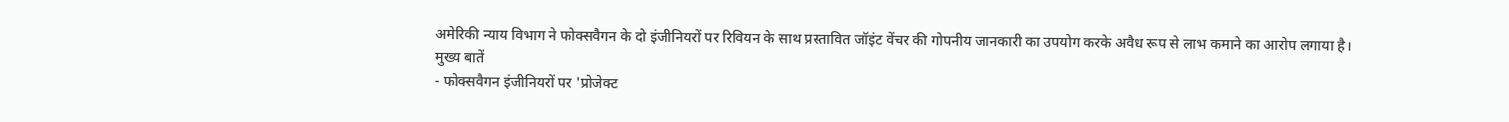अमेरिकी न्याय विभाग ने फोक्सवैगन के दो इंजीनियरों पर रिवियन के साथ प्रस्तावित जॉइंट वेंचर की गोपनीय जानकारी का उपयोग करके अवैध रूप से लाभ कमाने का आरोप लगाया है।
मुख्य बातें
- फोक्सवैगन इंजीनियरों पर 'प्रोजेक्ट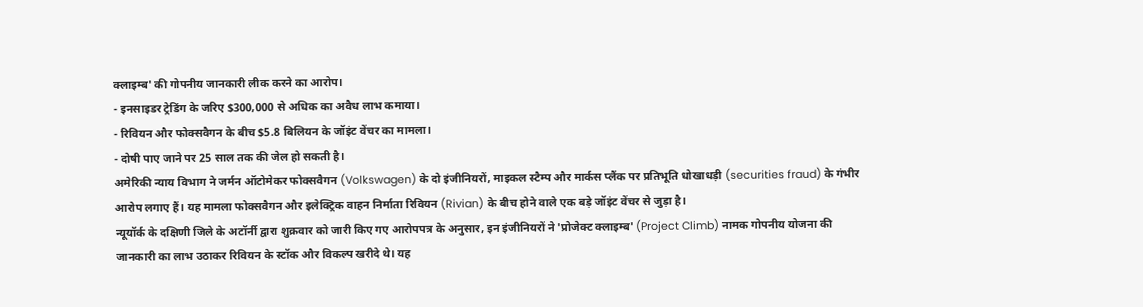क्लाइम्ब' की गोपनीय जानकारी लीक करने का आरोप।
- इनसाइडर ट्रेडिंग के जरिए $300,000 से अधिक का अवैध लाभ कमाया।
- रिवियन और फोक्सवैगन के बीच $5.8 बिलियन के जॉइंट वेंचर का मामला।
- दोषी पाए जाने पर 25 साल तक की जेल हो सकती है।
अमेरिकी न्याय विभाग ने जर्मन ऑटोमेकर फोक्सवैगन (Volkswagen) के दो इंजीनियरों, माइकल स्टैम्प और मार्कस प्लैंक पर प्रतिभूति धोखाधड़ी (securities fraud) के गंभीर आरोप लगाए हैं। यह मामला फोक्सवैगन और इलेक्ट्रिक वाहन निर्माता रिवियन (Rivian) के बीच होने वाले एक बड़े जॉइंट वेंचर से जुड़ा है।
न्यूयॉर्क के दक्षिणी जिले के अटॉर्नी द्वारा शुक्रवार को जारी किए गए आरोपपत्र के अनुसार, इन इंजीनियरों ने 'प्रोजेक्ट क्लाइम्ब' (Project Climb) नामक गोपनीय योजना की जानकारी का लाभ उठाकर रिवियन के स्टॉक और विकल्प खरीदे थे। यह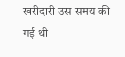खरीदारी उस समय की गई थी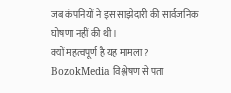जब कंपनियों ने इस साझेदारी की सार्वजनिक घोषणा नहीं की थी।
क्यों महत्वपूर्ण है यह मामला?
BozokMedia विश्लेषण से पता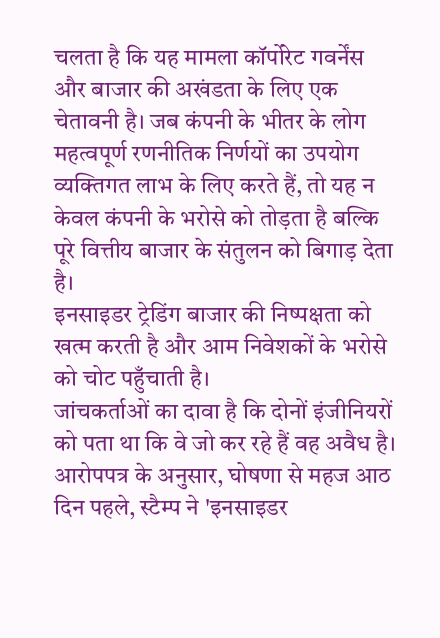चलता है कि यह मामला कॉर्पोरेट गवर्नेंस और बाजार की अखंडता के लिए एक चेतावनी है। जब कंपनी के भीतर के लोग महत्वपूर्ण रणनीतिक निर्णयों का उपयोग व्यक्तिगत लाभ के लिए करते हैं, तो यह न केवल कंपनी के भरोसे को तोड़ता है बल्कि पूरे वित्तीय बाजार के संतुलन को बिगाड़ देता है।
इनसाइडर ट्रेडिंग बाजार की निष्पक्षता को खत्म करती है और आम निवेशकों के भरोसे को चोट पहुँचाती है।
जांचकर्ताओं का दावा है कि दोनों इंजीनियरों को पता था कि वे जो कर रहे हैं वह अवैध है। आरोपपत्र के अनुसार, घोषणा से महज आठ दिन पहले, स्टैम्प ने 'इनसाइडर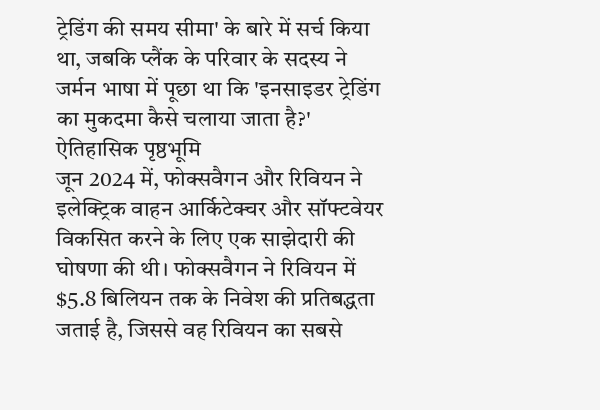ट्रेडिंग की समय सीमा' के बारे में सर्च किया था, जबकि प्लैंक के परिवार के सदस्य ने जर्मन भाषा में पूछा था कि 'इनसाइडर ट्रेडिंग का मुकदमा कैसे चलाया जाता है?'
ऐतिहासिक पृष्ठभूमि
जून 2024 में, फोक्सवैगन और रिवियन ने इलेक्ट्रिक वाहन आर्किटेक्चर और सॉफ्टवेयर विकसित करने के लिए एक साझेदारी की घोषणा की थी। फोक्सवैगन ने रिवियन में $5.8 बिलियन तक के निवेश की प्रतिबद्धता जताई है, जिससे वह रिवियन का सबसे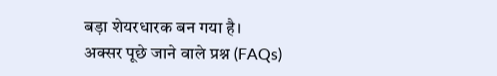बड़ा शेयरधारक बन गया है।
अक्सर पूछे जाने वाले प्रश्न (FAQs)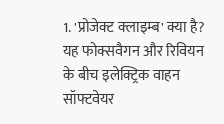1. 'प्रोजेक्ट क्लाइम्ब' क्या है?
यह फोक्सवैगन और रिवियन के बीच इलेक्ट्रिक वाहन सॉफ्टवेयर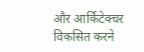और आर्किटेक्चर विकसित करने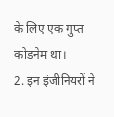के लिए एक गुप्त कोडनेम था।
2. इन इंजीनियरों ने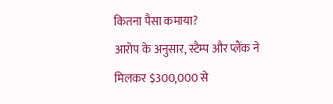कितना पैसा कमाया?
आरोप के अनुसार, स्टैम्प और प्लैंक ने मिलकर $300,000 से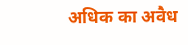अधिक का अवैध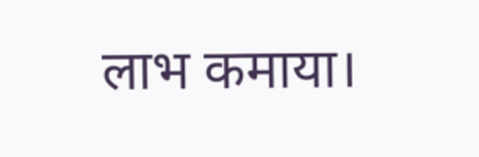लाभ कमाया।